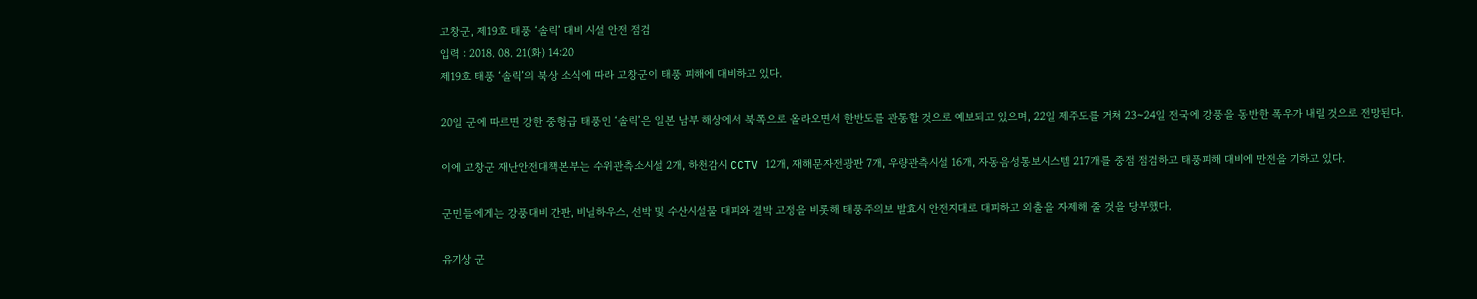고창군, 제19호 태풍 ‘솔릭’ 대비 시설 안전 점검
입력 : 2018. 08. 21(화) 14:20
제19호 태풍 ‘솔릭’의 북상 소식에 따라 고창군이 태풍 피해에 대비하고 있다.

20일 군에 따르면 강한 중형급 태풍인 ‘솔릭’은 일본 남부 해상에서 북쪽으로 올라오면서 한반도를 관통할 것으로 예보되고 있으며, 22일 제주도를 거쳐 23~24일 전국에 강풍을 동반한 폭우가 내릴 것으로 전망된다.

이에 고창군 재난안전대책본부는 수위관측소시설 2개, 하천감시 CCTV 12개, 재해문자전광판 7개, 우량관측시설 16개, 자동음성통보시스템 217개를 중점 점검하고 태풍피해 대비에 만전을 기하고 있다.

군민들에게는 강풍대비 간판, 비닐하우스, 선박 및 수산시설물 대피와 결박 고정을 비롯해 태풍주의보 발효시 안전지대로 대피하고 외출을 자제해 줄 것을 당부했다.

유기상 군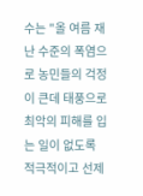수는 "올 여름 재난 수준의 폭염으로 농민들의 걱정이 큰데 태풍으로 최악의 피해를 입는 일이 없도록 적극적이고 선제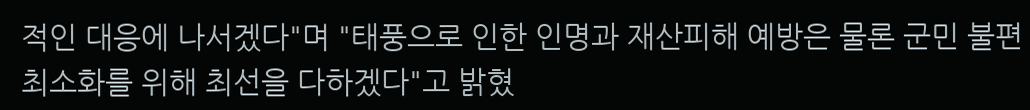적인 대응에 나서겠다"며 "태풍으로 인한 인명과 재산피해 예방은 물론 군민 불편 최소화를 위해 최선을 다하겠다"고 밝혔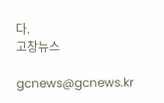다.
고창뉴스

gcnews@gcnews.kr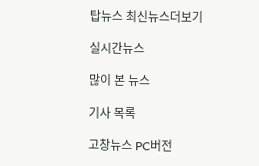탑뉴스 최신뉴스더보기

실시간뉴스

많이 본 뉴스

기사 목록

고창뉴스 PC버전